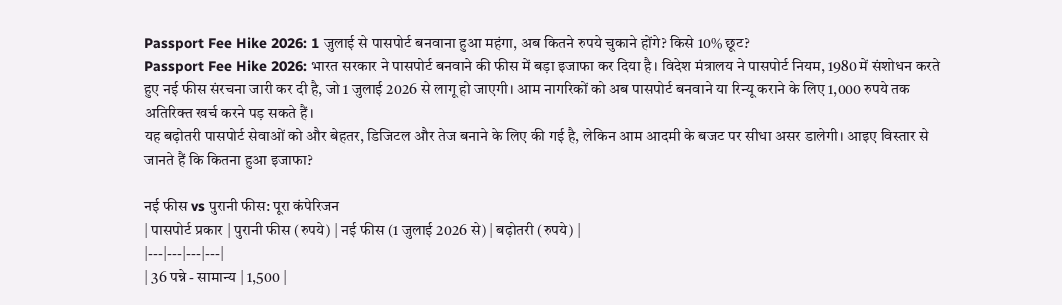Passport Fee Hike 2026: 1 जुलाई से पासपोर्ट बनवाना हुआ महंगा, अब कितने रुपये चुकाने होंगे? किसे 10% छूट?
Passport Fee Hike 2026: भारत सरकार ने पासपोर्ट बनवाने की फीस में बड़ा इजाफा कर दिया है। विदेश मंत्रालय ने पासपोर्ट नियम, 1980 में संशोधन करते हुए नई फीस संरचना जारी कर दी है, जो 1 जुलाई 2026 से लागू हो जाएगी। आम नागरिकों को अब पासपोर्ट बनवाने या रिन्यू कराने के लिए 1,000 रुपये तक अतिरिक्त खर्च करने पड़ सकते हैं।
यह बढ़ोतरी पासपोर्ट सेवाओं को और बेहतर, डिजिटल और तेज बनाने के लिए की गई है, लेकिन आम आदमी के बजट पर सीधा असर डालेगी। आइए विस्तार से जानते हैं कि कितना हुआ इजाफा?

नई फीस vs पुरानी फीस: पूरा कंपेरिजन
| पासपोर्ट प्रकार | पुरानी फीस (रुपये) | नई फीस (1 जुलाई 2026 से) | बढ़ोतरी (रुपये) |
|---|---|---|---|
| 36 पन्ने - सामान्य | 1,500 |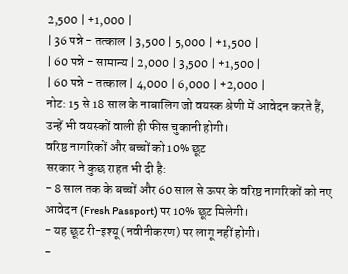2,500 | +1,000 |
| 36 पन्ने - तत्काल | 3,500 | 5,000 | +1,500 |
| 60 पन्ने - सामान्य | 2,000 | 3,500 | +1,500 |
| 60 पन्ने - तत्काल | 4,000 | 6,000 | +2,000 |
नोट: 15 से 18 साल के नाबालिग जो वयस्क श्रेणी में आवेदन करते हैं, उन्हें भी वयस्कों वाली ही फीस चुकानी होगी।
वरिष्ठ नागरिकों और बच्चों को 10% छूट
सरकार ने कुछ राहत भी दी है:
- 8 साल तक के बच्चों और 60 साल से ऊपर के वरिष्ठ नागरिकों को नए आवेदन (Fresh Passport) पर 10% छूट मिलेगी।
- यह छूट री-इश्यू (नवीनीकरण) पर लागू नहीं होगी।
-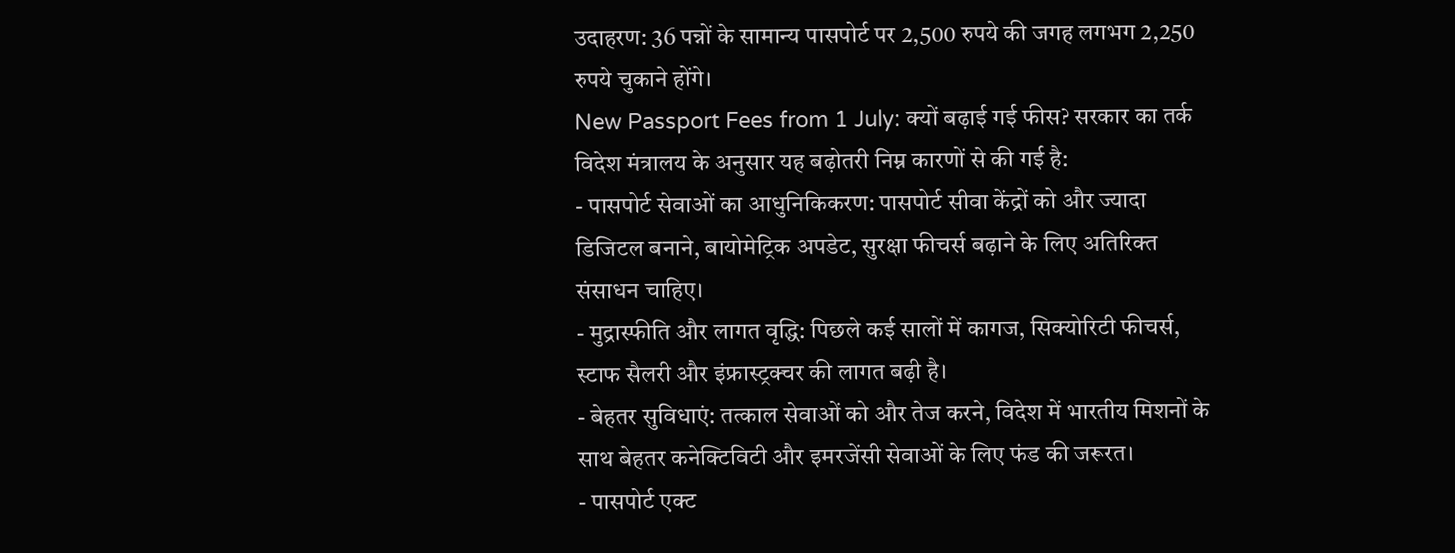उदाहरण: 36 पन्नों के सामान्य पासपोर्ट पर 2,500 रुपये की जगह लगभग 2,250 रुपये चुकाने होंगे।
New Passport Fees from 1 July: क्यों बढ़ाई गई फीस? सरकार का तर्क
विदेश मंत्रालय के अनुसार यह बढ़ोतरी निम्न कारणों से की गई है:
- पासपोर्ट सेवाओं का आधुनिकिकरण: पासपोर्ट सीवा केंद्रों को और ज्यादा डिजिटल बनाने, बायोमेट्रिक अपडेट, सुरक्षा फीचर्स बढ़ाने के लिए अतिरिक्त संसाधन चाहिए।
- मुद्रास्फीति और लागत वृद्धि: पिछले कई सालों में कागज, सिक्योरिटी फीचर्स, स्टाफ सैलरी और इंफ्रास्ट्रक्चर की लागत बढ़ी है।
- बेहतर सुविधाएं: तत्काल सेवाओं को और तेज करने, विदेश में भारतीय मिशनों के साथ बेहतर कनेक्टिविटी और इमरजेंसी सेवाओं के लिए फंड की जरूरत।
- पासपोर्ट एक्ट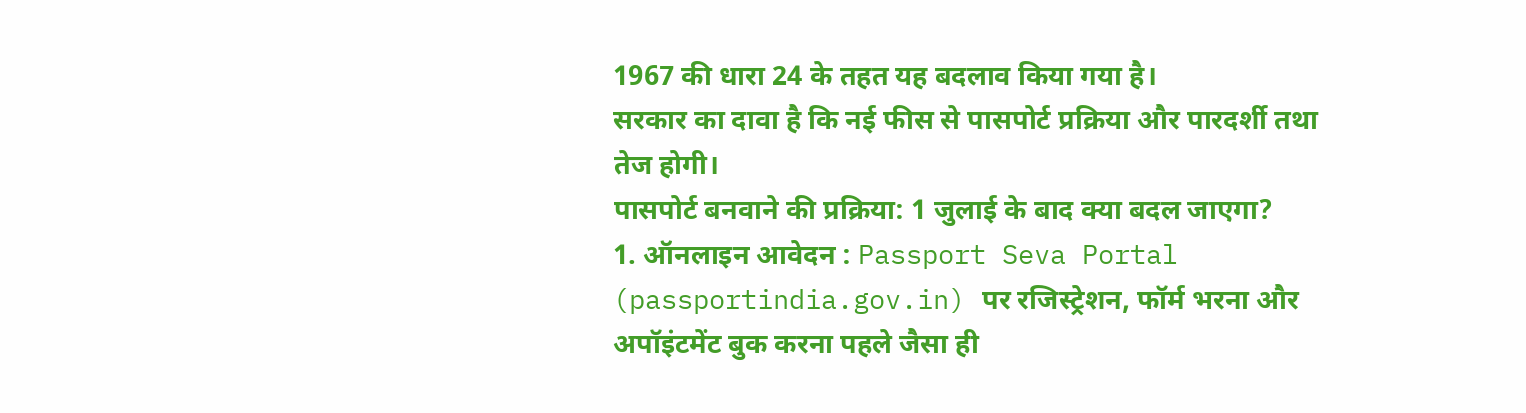1967 की धारा 24 के तहत यह बदलाव किया गया है।
सरकार का दावा है कि नई फीस से पासपोर्ट प्रक्रिया और पारदर्शी तथा तेज होगी।
पासपोर्ट बनवाने की प्रक्रिया: 1 जुलाई के बाद क्या बदल जाएगा?
1. ऑनलाइन आवेदन : Passport Seva Portal (passportindia.gov.in) पर रजिस्ट्रेशन, फॉर्म भरना और अपॉइंटमेंट बुक करना पहले जैसा ही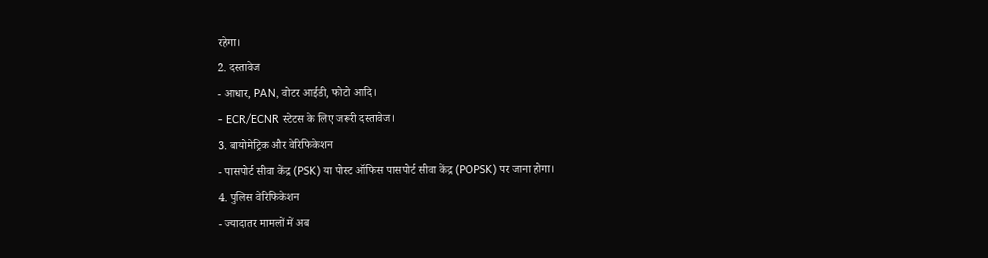रहेगा।
2. दस्तावेज
- आधार, PAN, वोटर आईडी, फोटो आदि।
- ECR/ECNR स्टेटस के लिए जरूरी दस्तावेज।
3. बायोमेट्रिक और वेरिफिकेशन
- पासपोर्ट सीवा केंद्र (PSK) या पोस्ट ऑफिस पासपोर्ट सीवा केंद्र (POPSK) पर जाना होगा।
4. पुलिस वेरिफिकेशन
- ज्यादातर मामलों में अब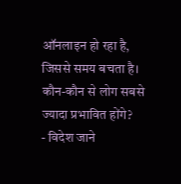ऑनलाइन हो रहा है, जिससे समय बचता है।
कौन-कौन से लोग सबसे ज्यादा प्रभावित होंगे?
- विदेश जाने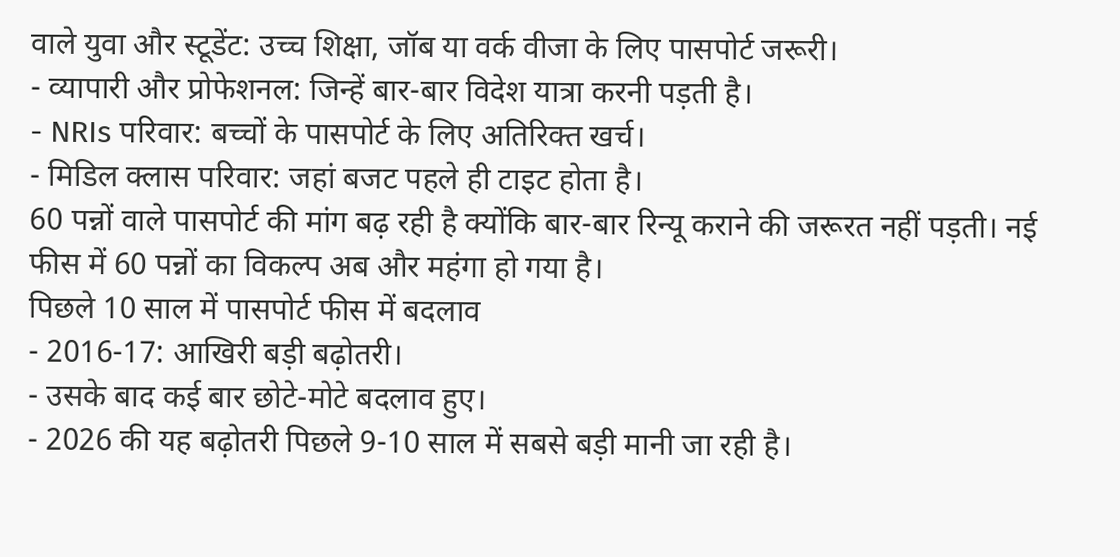वाले युवा और स्टूडेंट: उच्च शिक्षा, जॉब या वर्क वीजा के लिए पासपोर्ट जरूरी।
- व्यापारी और प्रोफेशनल: जिन्हें बार-बार विदेश यात्रा करनी पड़ती है।
- NRIs परिवार: बच्चों के पासपोर्ट के लिए अतिरिक्त खर्च।
- मिडिल क्लास परिवार: जहां बजट पहले ही टाइट होता है।
60 पन्नों वाले पासपोर्ट की मांग बढ़ रही है क्योंकि बार-बार रिन्यू कराने की जरूरत नहीं पड़ती। नई फीस में 60 पन्नों का विकल्प अब और महंगा हो गया है।
पिछले 10 साल में पासपोर्ट फीस में बदलाव
- 2016-17: आखिरी बड़ी बढ़ोतरी।
- उसके बाद कई बार छोटे-मोटे बदलाव हुए।
- 2026 की यह बढ़ोतरी पिछले 9-10 साल में सबसे बड़ी मानी जा रही है।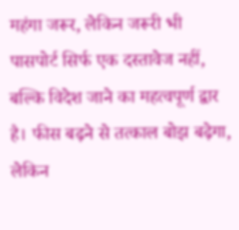महंगा जरूर, लेकिन जरूरी भी
पासपोर्ट सिर्फ एक दस्तावेज नहीं, बल्कि विदेश जाने का महत्वपूर्ण द्वार है। फीस बढ़ने से तत्काल बोझ बढ़ेगा, लेकिन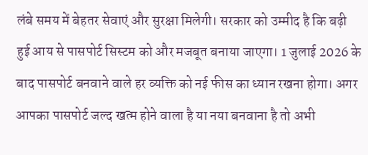लंबे समय में बेहतर सेवाएं और सुरक्षा मिलेगी। सरकार को उम्मीद है कि बढ़ी हुई आय से पासपोर्ट सिस्टम को और मजबूत बनाया जाएगा। 1 जुलाई 2026 के बाद पासपोर्ट बनवाने वाले हर व्यक्ति को नई फीस का ध्यान रखना होगा। अगर आपका पासपोर्ट जल्द खत्म होने वाला है या नया बनवाना है तो अभी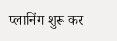प्लानिंग शुरू कर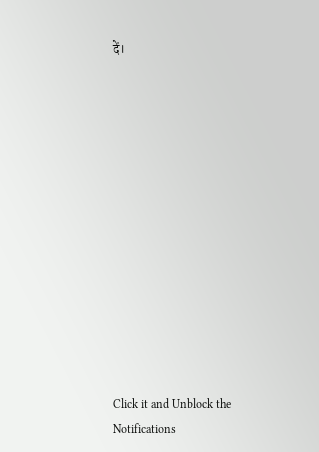दें।













Click it and Unblock the Notifications